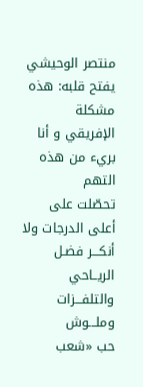منتصر الوحيشي يفتح قلبه: هذه مشكلة الإفريقي و أنا بريء من هذه التهم
تحصّلت على أعلى الدرجات ولا أنكـــر فضـل الريــاحي والتلفـــزات وملـــوش
حب «شعب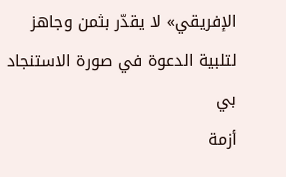الإفريقي» لا يقدّر بثمن وجاهز لتلبية الدعوة في صورة الاستنجاد بي
أزمة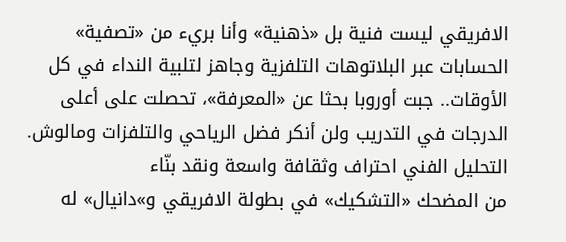الافريقي ليست فنية بل «ذهنية» وأنا بريء من «تصفية» الحسابات عبر البلاتوهات التلفزية وجاهز لتلبية النداء في كل الأوقات.. جبت أوروبا بحثا عن «المعرفة»، تحصلت على أعلى الدرجات في التدريب ولن أنكر فضل الرياحي والتلفزات ومالوش.
التحليل الفني احتراف وثقافة واسعة ونقد بنّاء
من المضحك «التشكيك» في بطولة الافريقي و»دانيال» له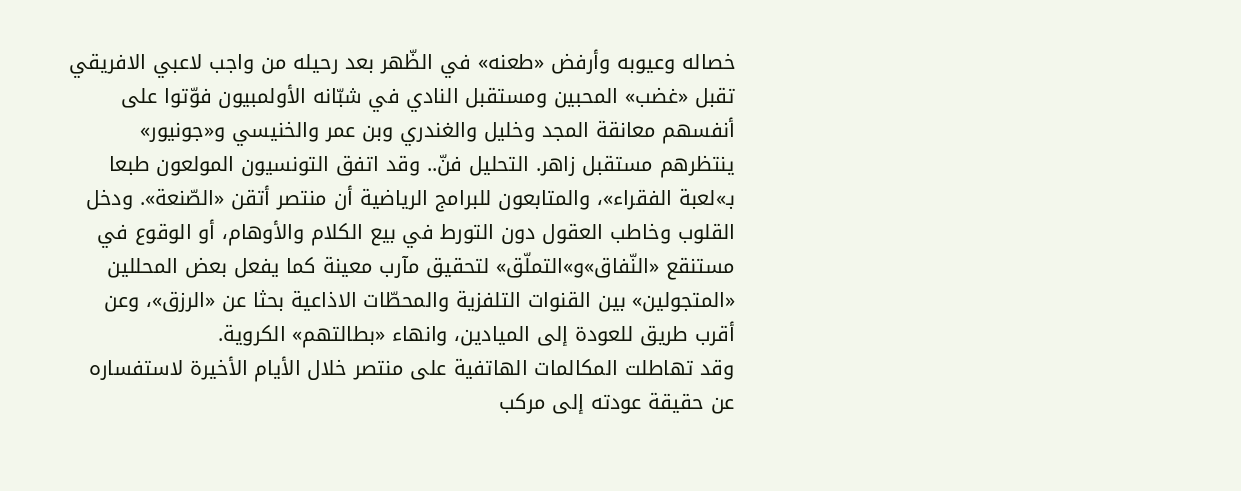خصاله وعيوبه وأرفض «طعنه» في الظّهر بعد رحيله من واجب لاعبي الافريقي تقبل «غضب» المحبين ومستقبل النادي في شبّانه الأولمبيون فوّتوا على أنفسهم معانقة المجد وخليل والغندري وبن عمر والخنيسي و«جونيور» ينتظرهم مستقبل زاهر. التحليل فنّ.. وقد اتفق التونسيون المولعون طبعا بـ»لعبة الفقراء»، والمتابعون للبرامج الرياضية أن منتصر أتقن «الصّنعة». ودخل القلوب وخاطب العقول دون التورط في بيع الكلام والأوهام، أو الوقوع في مستنقع «النّفاق»و»التملّق» لتحقيق مآرب معينة كما يفعل بعض المحللين «المتجولين» بين القنوات التلفزية والمحطّات الاذاعية بحثا عن «الرزق»، وعن أقرب طريق للعودة إلى الميادين، وانهاء «بطالتهم» الكروية.
وقد تهاطلت المكالمات الهاتفية على منتصر خلال الأيام الأخيرة لاستفساره عن حقيقة عودته إلى مركب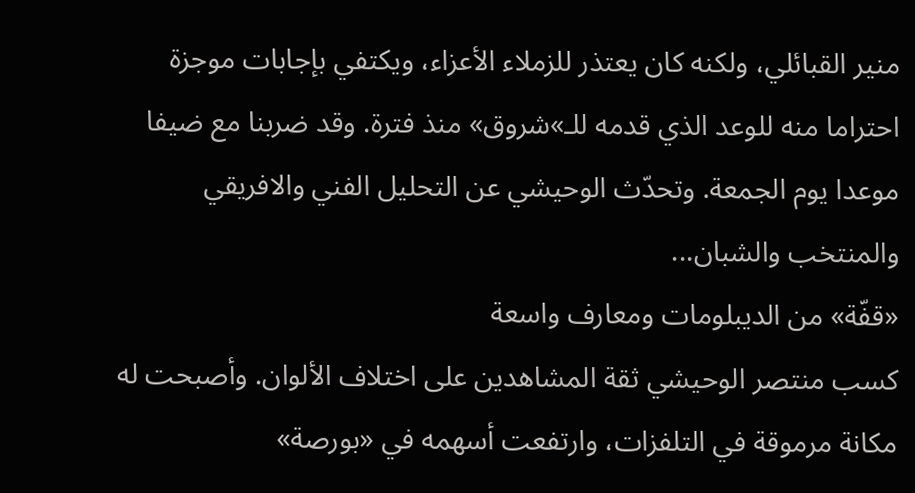منير القبائلي، ولكنه كان يعتذر للزملاء الأعزاء، ويكتفي بإجابات موجزة احتراما منه للوعد الذي قدمه للـ»شروق» منذ فترة. وقد ضربنا مع ضيفا موعدا يوم الجمعة. وتحدّث الوحيشي عن التحليل الفني والافريقي والمنتخب والشبان...
«قفّة» من الديبلومات ومعارف واسعة
كسب منتصر الوحيشي ثقة المشاهدين على اختلاف الألوان. وأصبحت له مكانة مرموقة في التلفزات، وارتفعت أسهمه في «بورصة»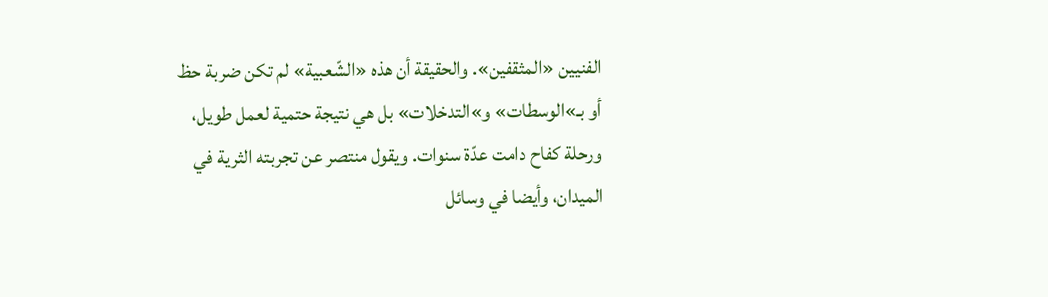الفنيين «المثقفين». والحقيقة أن هذه «الشّعبية» لم تكن ضربة حظ أو بـ»الوسطات» و»التدخلات» بل هي نتيجة حتمية لعمل طويل، ورحلة كفاح دامت عدّة سنوات. ويقول منتصر عن تجربته الثرية في الميدان، وأيضا في وسائل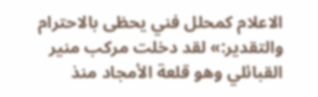الاعلام كمحلل فني يحظى بالاحترام والتقدير:» لقد دخلت مركب منير القبائلي وهو قلعة الأمجاد منذ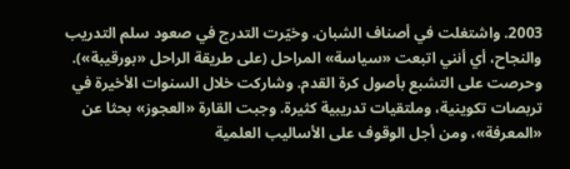2003. واشتغلت في أصناف الشبان. وخيّرت التدرج في صعود سلم التدريب والنجاح، أي أنني اتبعت «سياسة» المراحل (على طريقة الراحل «بورقيبة»). وحرصت على التشبع بأصول كرة القدم. وشاركت خلال السنوات الأخيرة في تربصات تكوينية، وملتقيات تدريبية كثيرة. وجبت القارة «العجوز» بحثا عن «المعرفة»، ومن أجل الوقوف على الأساليب العلمية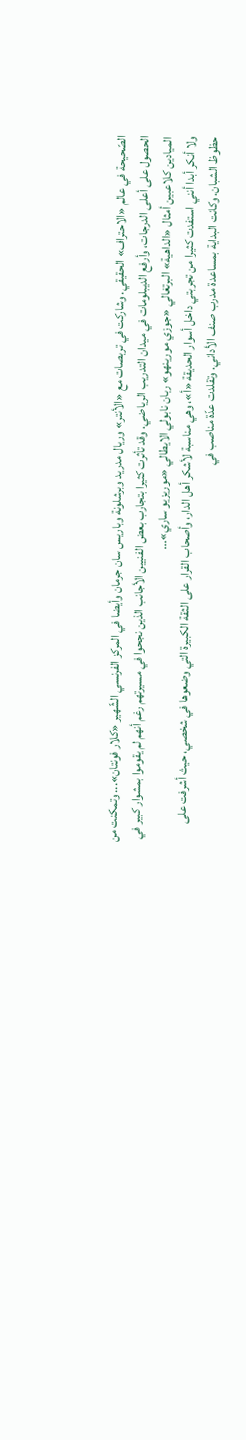الصّحيحة في عالم «الاحتراف» الحقيقي. وشاركت في تربصات مع «الأنتر» وريال مدريد وبرشلونة وباريس سان جرمان وأيضا في المركز الفرنسي الشّهير «كلار فونتان»... وتمكنت من الحصول على أعلى الدرجات، وأرفع الديبلومات في ميدان التدريب الرياضي. وقد تأثرت كثيرا بتجارب بعض الفنيين الأجانب الذين نجحوا في مسيرتهم رغم أنهم لم يقوموا بمشوار كبير في الميادين كلاعبين أمثال «الداهية» البرتغالي «جوزي مورينهو» ربان نابولي الايطالي «موريزيو ساري»...
ولا أنكر أبدا أنني استفدت كثيرا من تجربتي داخل أسوار الحديقة «أ»، وهي مناسبة لأشكر أهل الدار، وأصحاب القرار على الثقة الكبيرة التي وضعوها في شخصي، حيث أشرفت على حظوظ الشبان. وكانت البداية بمساعدة مدرب صنف الأداني. وتقلدت عدّة مناصب في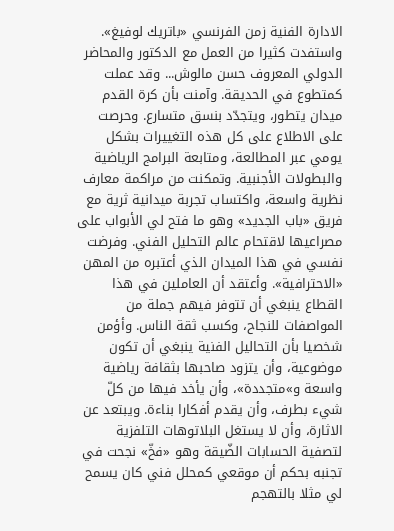الادارة الفنية زمن الفرنسي «باتريك لوفيغ». واستفدت كثيرا من العمل مع الدكتور والمحاضر الدولي المعروف حسن مالوش... وقد عملت كمتطوع في الحديقة. وآمنت بأن كرة القدم ميدان يتطور، ويتجدّد بنسق متسارع. وحرصت على الاطلاع على كل هذه التغييرات بشكل يومي عبر المطالعة، ومتابعة البرامج الرياضية والبطولات الأجنبية. وتمكنت من مراكمة معارف نظرية واسعة، واكتساب تجربة ميدانية ثرية مع فريق «باب الجديد» وهو ما فتح لي الأبواب على مصراعيها لاقتحام عالم التحليل الفني. وفرضت نفسي في هذا الميدان الذي أعتبره من المهن «الاحترافية». وأعتقد أن العاملين في هذا القطاع ينبغي أن تتوفر فيهم جملة من المواصفات للنجاح، وكسب ثقة الناس. وأؤمن شخصيا بأن التحاليل الفنية ينبغي أن تكون موضوعية، وأن يتزود صاحبها بثقافة رياضية واسعة و»متجددة»، وأن يأخد فيها من كلّ شيء بطرف، وأن يقدم أفكارا بناءة. ويبتعد عن الاثارة، وأن لا يستغل البلاتوهات التلفزية لتصفية الحسابات الضّيقة وهو «فخّ» نجحت في تجنبه بحكم أن موقعي كمحلل فني كان يسمح لي مثلا بالتهجم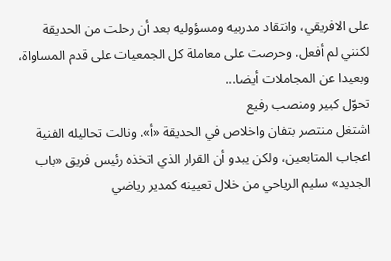على الافريقي، وانتقاد مدربيه ومسؤوليه بعد أن رحلت من الحديقة لكنني لم أفعل. وحرصت على معاملة كل الجمعيات على قدم المساواة، وبعيدا عن المجاملات أيضا...
تحوّل كبير ومنصب رفيع
اشتغل منتصر بتفان واخلاص في الحديقة «أ». ونالت تحاليله الفنية اعجاب المتابعين، ولكن يبدو أن القرار الذي اتخذه رئيس فريق «باب الجديد» سليم الرياحي من خلال تعيينه كمدير رياضي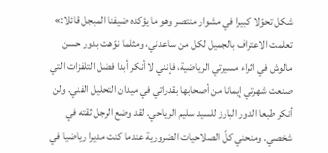شكل تحوّلا كبيرا في مشوار منتصر وهو ما يؤكده ضيفنا المبجل قائلا:» تعلمت الاعتراف بالجميل لكل من ساعدني، ومثلما نوّهت بدور حسن مالوش في اثراء مسيرتي الرياضية، فإنني لا أنكر أبدا فضل التلفزات التي صنعت شهرتي إيمانا من أصحابها بقدراتي في ميدان التحليل الفني. ولن أنكر طبعا الدور البارز للسيد سليم الرياحي. لقد وضع الرجل ثقته في شخصي. ومنحني كلّ الصلاحيات الضرورية عندما كنت مديرا رياضيا في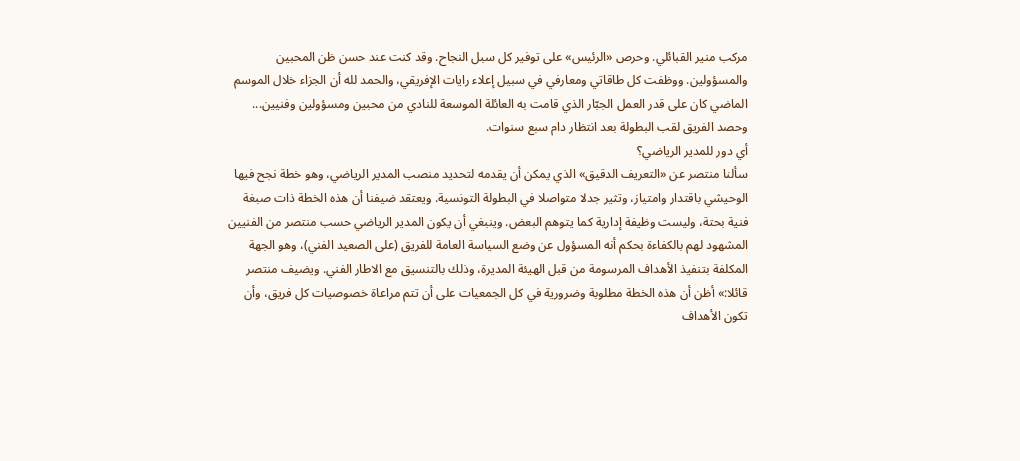مركب منير القبائلي. وحرص «الرئيس» على توفير كل سبل النجاح. وقد كنت عند حسن ظن المحبين والمسؤولين. ووظفت كل طاقاتي ومعارفي في سبيل إعلاء رايات الإفريقي، والحمد لله أن الجزاء خلال الموسم الماضي كان على قدر العمل الجبّار الذي قامت به العائلة الموسعة للنادي من محبين ومسؤولين وفنيين... وحصد الفريق لقب البطولة بعد انتظار دام سبع سنوات.
أي دور للمدير الرياضي؟
سألنا منتصر عن «التعريف الدقيق» الذي يمكن أن يقدمه لتحديد منصب المدير الرياضي، وهو خطة نجح فيها الوحيشي باقتدار وامتياز، وتثير جدلا متواصلا في البطولة التونسية. ويعتقد ضيفنا أن هذه الخطة ذات صبغة فنية بحتة، وليست وظيفة إدارية كما يتوهم البعض. وينبغي أن يكون المدير الرياضي حسب منتصر من الفنيين المشهود لهم بالكفاءة بحكم أنه المسؤول عن وضع السياسة العامة للفريق (على الصعيد الفني)، وهو الجهة المكلفة بتنفيذ الأهداف المرسومة من قبل الهيئة المديرة، وذلك بالتنسيق مع الاطار الفني. ويضيف منتصر قائلا:» أظن أن هذه الخطة مطلوبة وضرورية في كل الجمعيات على أن تتم مراعاة خصوصيات كل فريق، وأن تكون الأهداف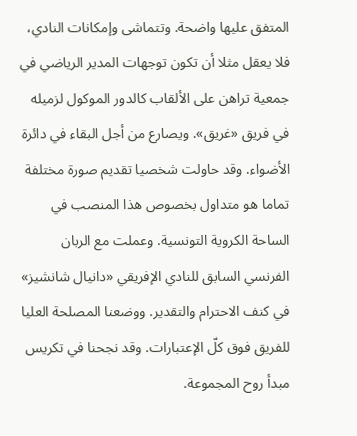المتفق عليها واضحة. وتتماشى وإمكانات النادي، فلا يعقل مثلا أن تكون توجهات المدير الرياضي في جمعية تراهن على الألقاب كالدور الموكول لزميله في فريق «غريق». ويصارع من أجل البقاء في دائرة الأضواء. وقد حاولت شخصيا تقديم صورة مختلفة تماما هو متداول بخصوص هذا المنصب في الساحة الكروية التونسية. وعملت مع الربان الفرنسي السابق للنادي الإفريقي «دانيال شانشيز» في كنف الاحترام والتقدير. ووضعنا المصلحة العليا للفريق فوق كلّ الإعتبارات. وقد نجحنا في تكريس مبدأ روح المجموعة.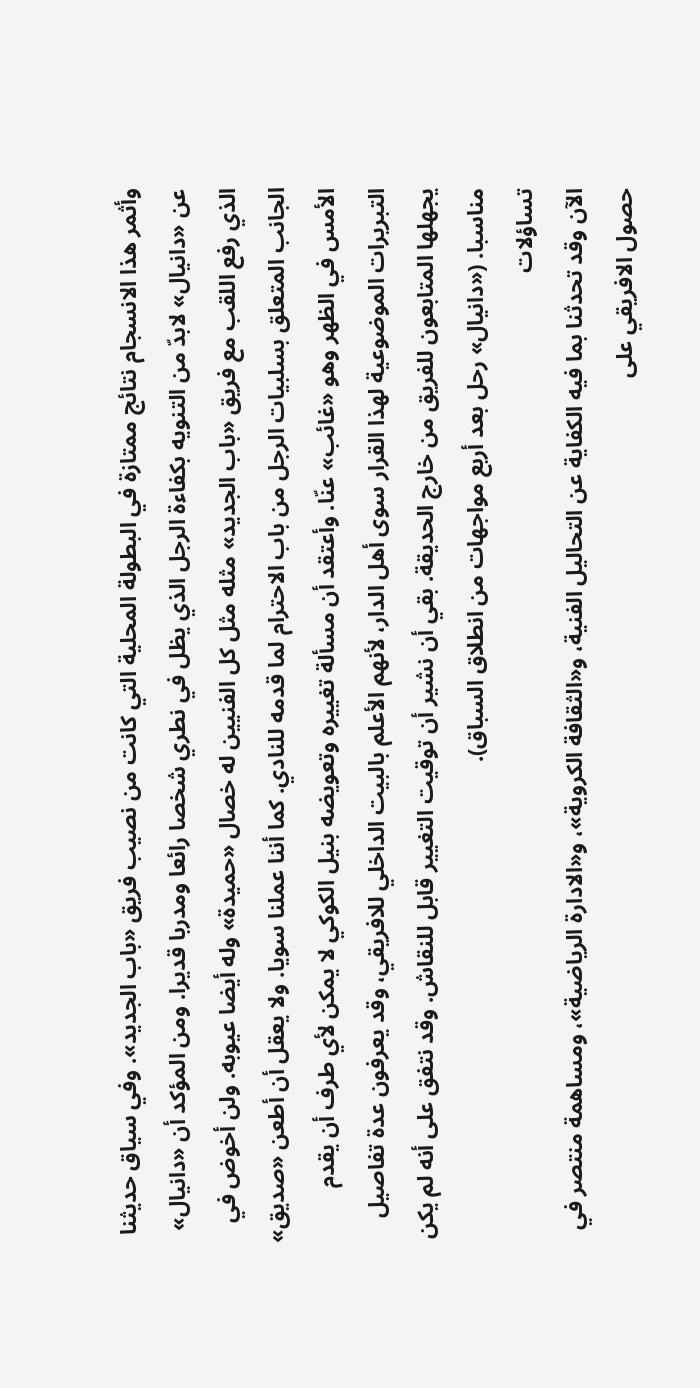وأثمر هذا الانسجام نتائج ممتازة في البطولة المحلية التي كانت من نصيب فريق «باب الجديد». وفي سياق حديثنا عن «دانيال» لابدّ من التنويه بكفاءة الرجل الذي يظل في نطري شخصا رائعا ومدربا قديرا. ومن المؤكد أن «دانيال» الذي رفع اللقب مع فريق «باب الجديد» مثله مثل كل الفنيين له خصال «حميدة» وله أيضا عيوبه. ولن أخوض في الجانب المتعلق بسلبيات الرجل من باب الاحترام لما قدمه للنادي. كما أننا عملنا سويا. ولا يعقل أن أطعن «صديق» الأمس في الظهر وهو «غائب» عنّا. وأعتقد أن مسألة تغييره وتعويضه بنيل الكوكي لا يمكن لأي طرف أن يقدم التبريرات الموضوعية لهذا القرار سوى أهل الدار، لأنهم الأعلم بالبيت الداخلي للافريقي، وقد يعرفون عدة تفاصيل يجهلها المتابعون للفريق من خارج الحديقة. بقي أن نشير أن توقيت التغيير قابل للنقاش. وقد نتفق على أنه لم يكن مناسبا. («دانيال» رحل بعد أربع مواجهات من انطلاق السباق).
تساؤلات
الآن وقد تحدثنا بما فيه الكفاية عن التحاليل الفنية، و«الثقافة الكروية»، و«الادارة الرياضية»، ومساهمة منتصر في حصول الافريقي على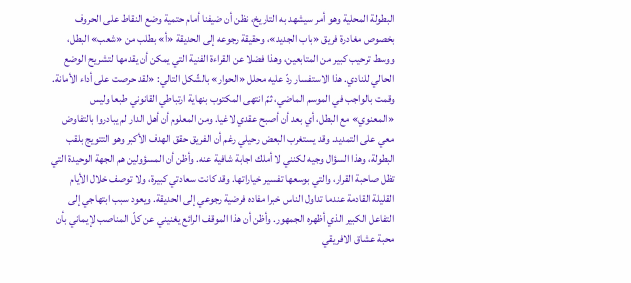البطولة المحلية وهو أمر سيشهد به التاريخ، نظن أن ضيفنا أمام حتمية وضع النقاط على الحروف بخصوص مغادرة فريق «باب الجديد»، وحقيقة رجوعه إلى الحديقة «أ» بطلب من «شعب» البطل، ووسط ترحيب كبير من المتابعين، وهذا فضلا عن القراءة الفنية التي يمكن أن يقدمها لتشريح الوضع الحالي للنادي. هذا الاستفسار ردّ عليه محلل «الحوار» بالشّكل التالي: «لقد حرصت على أداء الأمانة. وقمت بالواجب في الموسم الماضي، ثمّ انتهى المكتوب بنهاية ارتباطي القانوني طبعا وليس «المعنوي» مع البطل، أي بعد أن أصبح عقدي لاغيا. ومن المعلوم أن أهل الدار لم يبادروا بالتفاوض معي على التمديد. وقد يستغرب البعض رحيلي رغم أن الفريق حقق الهدف الأكبر وهو التتويج بلقب البطولة، وهذا السؤال وجيه لكنني لا أملك اجابة شافية عنه. وأظن أن المسؤولين هم الجهة الوحيدة التي تظل صاحبة القرار، والتي بوسعها تفسير خياراتها. وقد كانت سعادتي كبيرة، ولا توصف خلال الأيام القليلة القادمة عندما تداول الناس خبرا مفاده فرضية رجوعي إلى الحديقة. ويعود سبب ابتهاجي إلى التفاعل الكبير الذي أظهره الجمهور. وأظن أن هذا الموقف الرائع يغنيني عن كلّ المناصب لإيماني بأن محبة عشاق الافريقي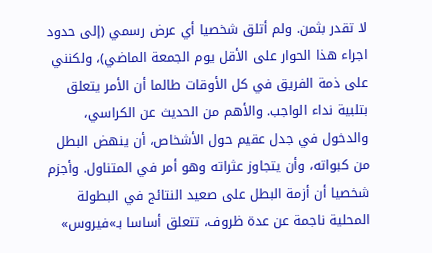لا تقدر بثمن. ولم أتلق شخصيا أي عرض رسمي (إلى حدود اجراء هذا الحوار على الأقل يوم الجمعة الماضي)، ولكنني على ذمة الفريق في كل الأوقات طالما أن الأمر يتعلق بتلبية نداء الواجب. والأهم من الحديث عن الكراسي، والدخول في جدل عقيم حول الأشخاص، أن ينهض البطل من كبواته، وأن يتجاوز عثراته وهو أمر في المتناول. وأجزم شخصيا أن أزمة البطل على صعيد النتائج في البطولة المحلية ناجمة عن عدة ظروف، تتعلق أساسا بـ»فيروس»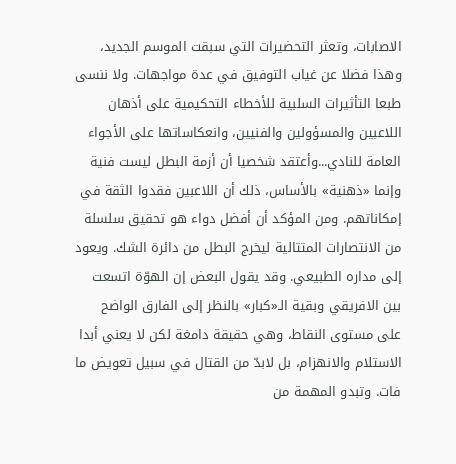الاصابات، وتعثر التحضيرات التي سبقت الموسم الجديد، وهذا فضلا عن غياب التوفيق في عدة مواجهات. ولا ننسى طبعا التأثيرات السلبية للأخطاء التحكيمية على أذهان اللاعبين والمسؤولين والفنيين، وانعكاساتها على الأجواء العامة للنادي...وأعتقد شخصيا أن أزمة البطل ليست فنية وإنما «ذهنية» بالأساس، ذلك أن اللاعبين فقدوا الثقة في إمكاناتهم. ومن المؤكد أن أفضل دواء هو تحقيق سلسلة من الانتصارات المتتالية ليخرج البطل من دائرة الشك. ويعود إلى مداره الطبيعي. وقد يقول البعض إن الهوّة اتسعت بين الافريقي وبقية الـ«كبار» بالنظر إلى الفارق الواضح على مستوى النقاط، وهي حقيقة دامغة لكن لا يعني أبدا الاستلام والانهزام، بل لابدّ من القتال في سبيل تعويض ما فات. وتبدو المهمة من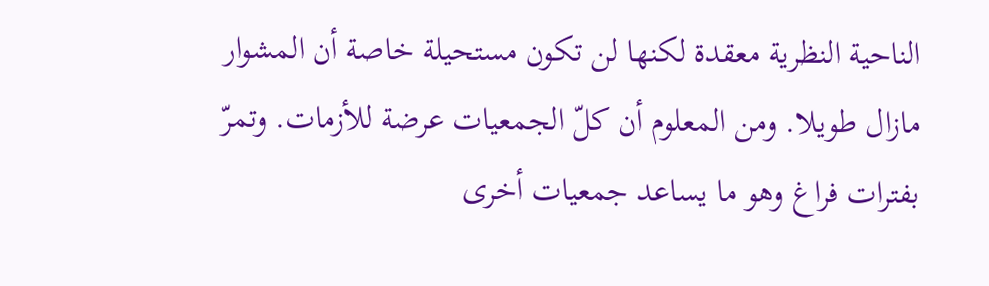الناحية النظرية معقدة لكنها لن تكون مستحيلة خاصة أن المشوار مازال طويلا. ومن المعلوم أن كلّ الجمعيات عرضة للأزمات. وتمرّ بفترات فراغ وهو ما يساعد جمعيات أخرى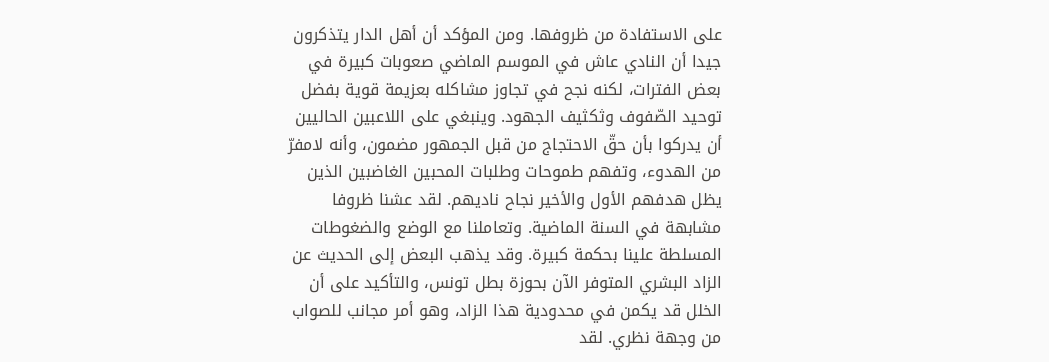على الاستفادة من ظروفها. ومن المؤكد أن أهل الدار يتذكرون جيدا أن النادي عاش في الموسم الماضي صعوبات كبيرة في بعض الفترات، لكنه نجح في تجاوز مشاكله بعزيمة قوية بفضل توحيد الصّفوف وثكثيف الجهود. وينبغي على اللاعبين الحاليين أن يدركوا بأن حقّ الاحتجاج من قبل الجمهور مضمون، وأنه لامفرّ من الهدوء، وتفهم طموحات وطلبات المحبين الغاضبين الذين يظل هدفهم الأول والأخير نجاح ناديهم. لقد عشنا ظروفا مشابهة في السنة الماضية. وتعاملنا مع الوضع والضغوطات المسلطة علينا بحكمة كبيرة. وقد يذهب البعض إلى الحديث عن الزاد البشري المتوفر الآن بحوزة بطل تونس، والتأكيد على أن الخلل قد يكمن في محدودية هذا الزاد، وهو أمر مجانب للصواب من وجهة نظري. لقد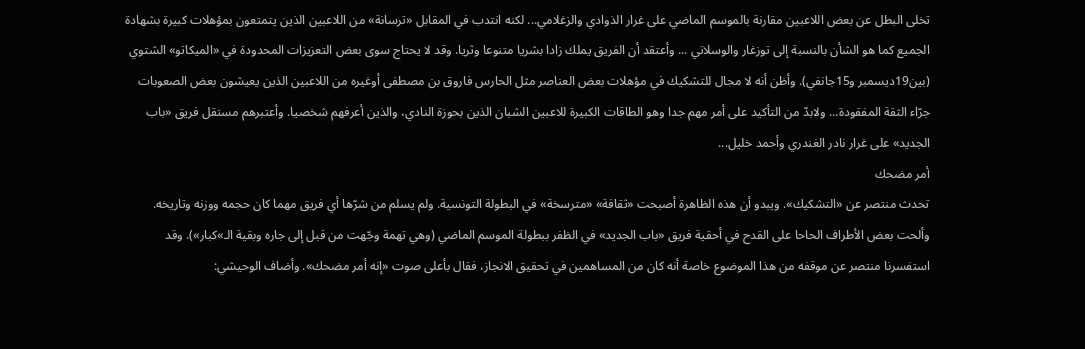تخلى البطل عن بعض اللاعبين مقارنة بالموسم الماضي على غرار الذوادي والزغلامي... لكنه انتدب في المقابل «ترسانة» من اللاعبين الذين يتمتعون بمؤهلات كبيرة بشهادة الجميع كما هو الشأن بالنسبة إلى توزغار والوسلاتي ... وأعتقد أن الفريق يملك زادا بشريا متنوعا وثريا. وقد لا يحتاج سوى بعض التعزيزات المحدودة في «الميكاتو» الشتوي (بين19ديسمبر و15جانفي). وأظن أنه لا مجال للتشكيك في مؤهلات بعض العناصر مثل الحارس فاروق بن مصطفى أوغيره من اللاعبين الذين يعيشون بعض الصعوبات جرّاء الثقة المفقودة... ولابدّ من التأكيد على أمر مهم جدا وهو الطاقات الكبيرة للاعبين الشبان الذين بحوزة النادي، والذين أعرفهم شخصيا. وأعتبرهم مستقل فريق «باب الجديد» على غرار نادر الغندري وأحمد خليل...
أمر مضحك
تحدث منتصر عن «التشكيك». ويبدو أن هذه الظاهرة أصبحت «ثقافة» «مترسخة» في البطولة التونسية. ولم يسلم من شرّها أي فريق مهما كان حجمه ووزنه وتاريخه. وألحت بعض الأطراف الحاحا على القدح في أحقية فريق «باب الجديد» في الظفر ببطولة الموسم الماضي (وهي تهمة وجّهت من قبل إلى جاره وبقية الـ»كبار»). وقد استفسرنا منتصر عن موقفه من هذا الموضوع خاصة أنه كان من المساهمين في تحقيق الانجاز، فقال بأعلى صوت «إنه أمر مضحك». وأضاف الوحيشي: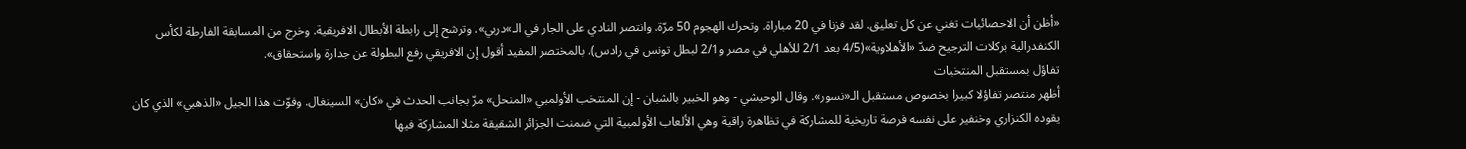«أظن أن الاحصائيات تغني عن كل تعليق. لقد فزنا في 20 مباراة. وتحرك الهجوم 50 مرّة. وانتصر النادي على الجار في الـ»دربي». وترشح إلى رابطة الأبطال الافريقية. وخرج من المسابقة الفارطة لكأس الكنفدرالية بركلات الترجيح ضدّ «الأهلاوية»(4/5 بعد 2/1 للأهلي في مصر و2/1 لبطل تونس في رادس). بالمختصر المفيد أقول إن الافريقي رفع البطولة عن جدارة واستحقاق».
تفاؤل بمستقبل المنتخبات
أظهر منتصر تفاؤلا كبيرا بخصوص مستقبل الـ«نسور». وقال الوحيشي - وهو الخبير بالشبان - إن المنتخب الأولمبي «المنحل» مرّ بجانب الحدث في «كان» السينغال. وفوّت هذا الجيل «الذهبي» الذي كان يقوده الكنزاري وخنفير على نفسه فرصة تاريخية للمشاركة في تظاهرة راقية وهي الألعاب الأولمبية التي ضمنت الجزائر الشقيقة مثلا المشاركة فيها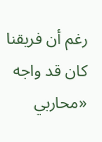رغم أن فريقنا كان قد واجه «محاربي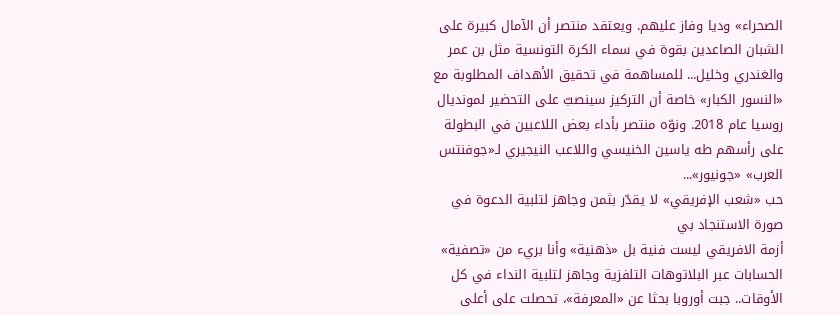الصحراء» وديا وفاز عليهم. ويعتقد منتصر أن الآمال كبيرة على الشبان الصاعدين بقوة في سماء الكرة التونسية مثل بن عمر والغندري وخليل... للمساهمة في تحقيق الأهداف المطلوبة مع «النسور الكبار» خاصة أن التركيز سينصبّ على التحضير لمونديال روسيا عام 2018. ونوّه منتصر بأداء بعض اللاعبين في البطولة على رأسهم طه ياسين الخنيسي واللاعب النيجيري لـ«جوفنتس العرب» «جونيور»...
حب «شعب الإفريقي» لا يقدّر بثمن وجاهز لتلبية الدعوة في صورة الاستنجاد بي
أزمة الافريقي ليست فنية بل «ذهنية» وأنا بريء من «تصفية» الحسابات عبر البلاتوهات التلفزية وجاهز لتلبية النداء في كل الأوقات.. جبت أوروبا بحثا عن «المعرفة»، تحصلت على أعلى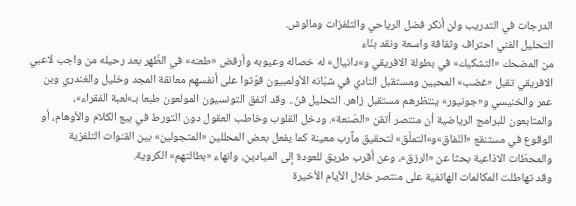الدرجات في التدريب ولن أنكر فضل الرياحي والتلفزات ومالوش.
التحليل الفني احتراف وثقافة واسعة ونقد بنّاء
من المضحك «التشكيك» في بطولة الافريقي و»دانيال» له خصاله وعيوبه وأرفض «طعنه» في الظّهر بعد رحيله من واجب لاعبي الافريقي تقبل «غضب» المحبين ومستقبل النادي في شبّانه الأولمبيون فوّتوا على أنفسهم معانقة المجد وخليل والغندري وبن عمر والخنيسي و«جونيور» ينتظرهم مستقبل زاهر. التحليل فنّ.. وقد اتفق التونسيون المولعون طبعا بـ»لعبة الفقراء»، والمتابعون للبرامج الرياضية أن منتصر أتقن «الصّنعة». ودخل القلوب وخاطب العقول دون التورط في بيع الكلام والأوهام، أو الوقوع في مستنقع «النّفاق»و»التملّق» لتحقيق مآرب معينة كما يفعل بعض المحللين «المتجولين» بين القنوات التلفزية والمحطّات الاذاعية بحثا عن «الرزق»، وعن أقرب طريق للعودة إلى الميادين، وانهاء «بطالتهم» الكروية.
وقد تهاطلت المكالمات الهاتفية على منتصر خلال الأيام الأخيرة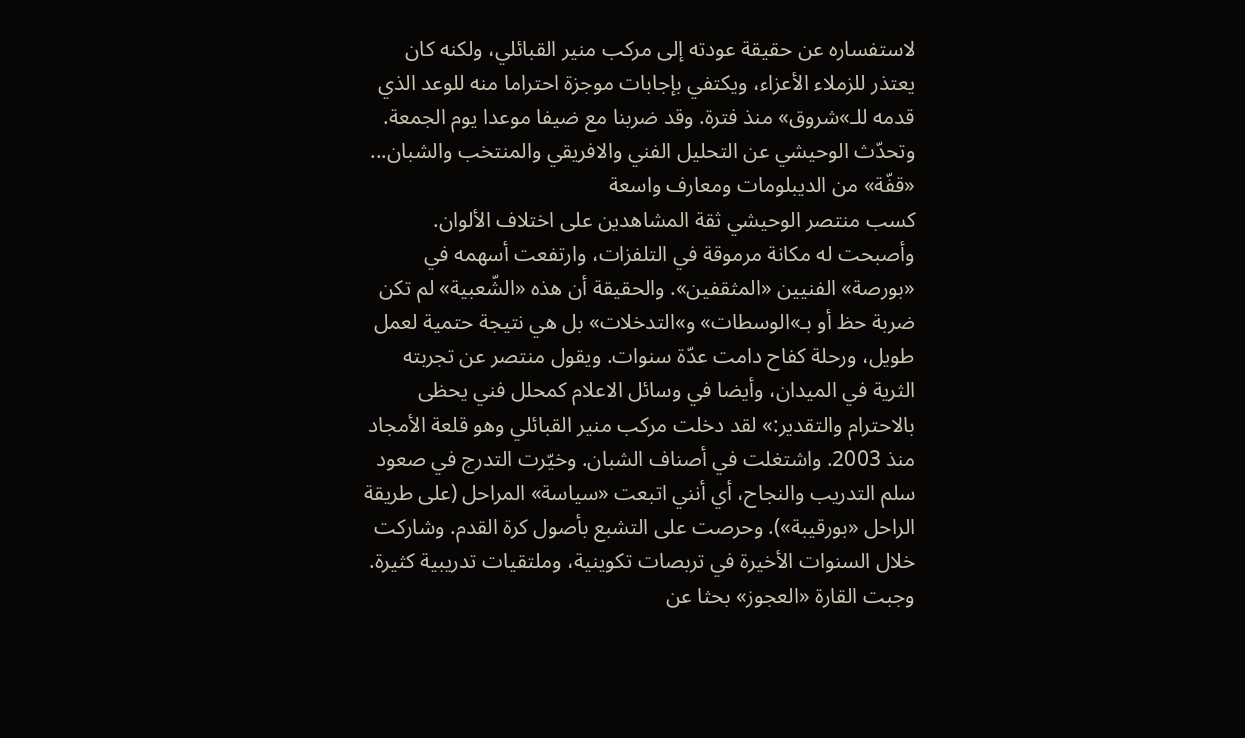لاستفساره عن حقيقة عودته إلى مركب منير القبائلي، ولكنه كان يعتذر للزملاء الأعزاء، ويكتفي بإجابات موجزة احتراما منه للوعد الذي قدمه للـ»شروق» منذ فترة. وقد ضربنا مع ضيفا موعدا يوم الجمعة. وتحدّث الوحيشي عن التحليل الفني والافريقي والمنتخب والشبان...
«قفّة» من الديبلومات ومعارف واسعة
كسب منتصر الوحيشي ثقة المشاهدين على اختلاف الألوان. وأصبحت له مكانة مرموقة في التلفزات، وارتفعت أسهمه في «بورصة» الفنيين «المثقفين». والحقيقة أن هذه «الشّعبية» لم تكن ضربة حظ أو بـ»الوسطات» و»التدخلات» بل هي نتيجة حتمية لعمل طويل، ورحلة كفاح دامت عدّة سنوات. ويقول منتصر عن تجربته الثرية في الميدان، وأيضا في وسائل الاعلام كمحلل فني يحظى بالاحترام والتقدير:» لقد دخلت مركب منير القبائلي وهو قلعة الأمجاد منذ 2003. واشتغلت في أصناف الشبان. وخيّرت التدرج في صعود سلم التدريب والنجاح، أي أنني اتبعت «سياسة» المراحل (على طريقة الراحل «بورقيبة»). وحرصت على التشبع بأصول كرة القدم. وشاركت خلال السنوات الأخيرة في تربصات تكوينية، وملتقيات تدريبية كثيرة. وجبت القارة «العجوز» بحثا عن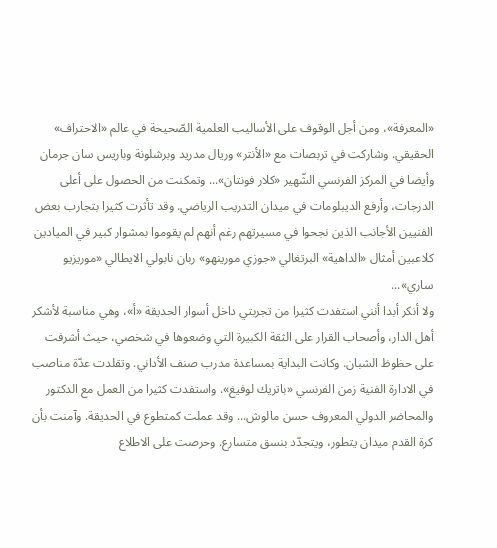«المعرفة»، ومن أجل الوقوف على الأساليب العلمية الصّحيحة في عالم «الاحتراف» الحقيقي. وشاركت في تربصات مع «الأنتر» وريال مدريد وبرشلونة وباريس سان جرمان وأيضا في المركز الفرنسي الشّهير «كلار فونتان»... وتمكنت من الحصول على أعلى الدرجات، وأرفع الديبلومات في ميدان التدريب الرياضي. وقد تأثرت كثيرا بتجارب بعض الفنيين الأجانب الذين نجحوا في مسيرتهم رغم أنهم لم يقوموا بمشوار كبير في الميادين كلاعبين أمثال «الداهية» البرتغالي «جوزي مورينهو» ربان نابولي الايطالي «موريزيو ساري»...
ولا أنكر أبدا أنني استفدت كثيرا من تجربتي داخل أسوار الحديقة «أ»، وهي مناسبة لأشكر أهل الدار، وأصحاب القرار على الثقة الكبيرة التي وضعوها في شخصي، حيث أشرفت على حظوظ الشبان. وكانت البداية بمساعدة مدرب صنف الأداني. وتقلدت عدّة مناصب في الادارة الفنية زمن الفرنسي «باتريك لوفيغ». واستفدت كثيرا من العمل مع الدكتور والمحاضر الدولي المعروف حسن مالوش... وقد عملت كمتطوع في الحديقة. وآمنت بأن كرة القدم ميدان يتطور، ويتجدّد بنسق متسارع. وحرصت على الاطلاع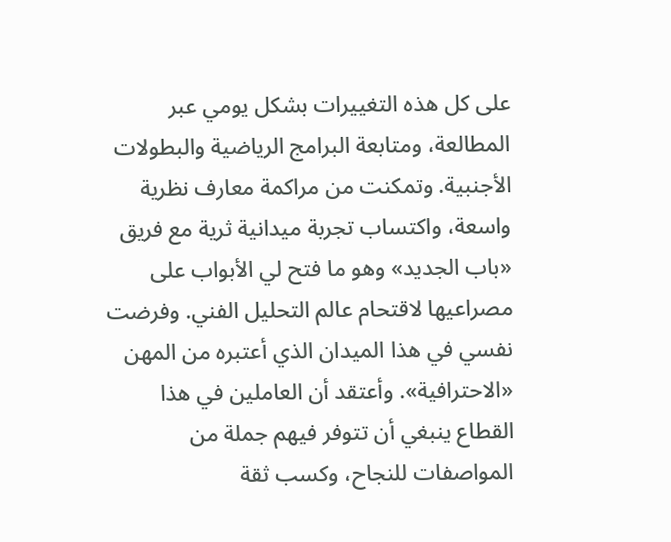على كل هذه التغييرات بشكل يومي عبر المطالعة، ومتابعة البرامج الرياضية والبطولات الأجنبية. وتمكنت من مراكمة معارف نظرية واسعة، واكتساب تجربة ميدانية ثرية مع فريق «باب الجديد» وهو ما فتح لي الأبواب على مصراعيها لاقتحام عالم التحليل الفني. وفرضت نفسي في هذا الميدان الذي أعتبره من المهن «الاحترافية». وأعتقد أن العاملين في هذا القطاع ينبغي أن تتوفر فيهم جملة من المواصفات للنجاح، وكسب ثقة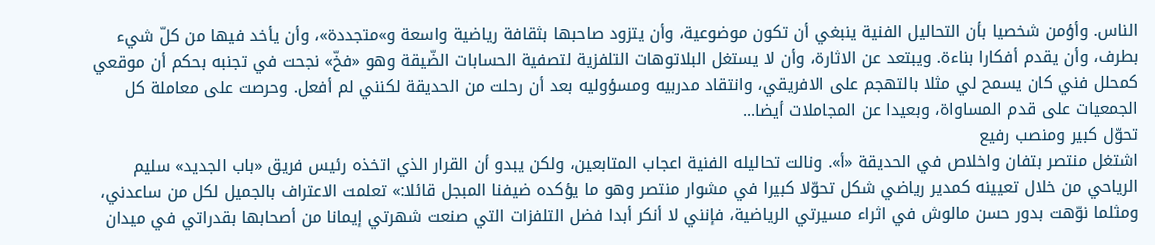الناس. وأؤمن شخصيا بأن التحاليل الفنية ينبغي أن تكون موضوعية، وأن يتزود صاحبها بثقافة رياضية واسعة و»متجددة»، وأن يأخد فيها من كلّ شيء بطرف، وأن يقدم أفكارا بناءة. ويبتعد عن الاثارة، وأن لا يستغل البلاتوهات التلفزية لتصفية الحسابات الضّيقة وهو «فخّ» نجحت في تجنبه بحكم أن موقعي كمحلل فني كان يسمح لي مثلا بالتهجم على الافريقي، وانتقاد مدربيه ومسؤوليه بعد أن رحلت من الحديقة لكنني لم أفعل. وحرصت على معاملة كل الجمعيات على قدم المساواة، وبعيدا عن المجاملات أيضا...
تحوّل كبير ومنصب رفيع
اشتغل منتصر بتفان واخلاص في الحديقة «أ». ونالت تحاليله الفنية اعجاب المتابعين، ولكن يبدو أن القرار الذي اتخذه رئيس فريق «باب الجديد» سليم الرياحي من خلال تعيينه كمدير رياضي شكل تحوّلا كبيرا في مشوار منتصر وهو ما يؤكده ضيفنا المبجل قائلا:» تعلمت الاعتراف بالجميل لكل من ساعدني، ومثلما نوّهت بدور حسن مالوش في اثراء مسيرتي الرياضية، فإنني لا أنكر أبدا فضل التلفزات التي صنعت شهرتي إيمانا من أصحابها بقدراتي في ميدان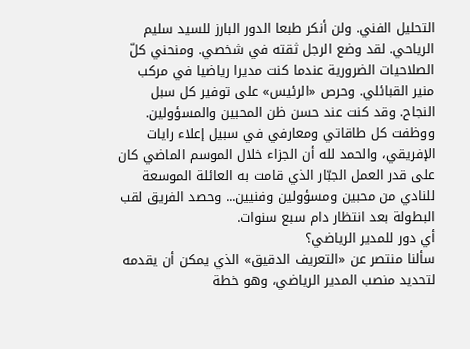التحليل الفني. ولن أنكر طبعا الدور البارز للسيد سليم الرياحي. لقد وضع الرجل ثقته في شخصي. ومنحني كلّ الصلاحيات الضرورية عندما كنت مديرا رياضيا في مركب منير القبائلي. وحرص «الرئيس» على توفير كل سبل النجاح. وقد كنت عند حسن ظن المحبين والمسؤولين. ووظفت كل طاقاتي ومعارفي في سبيل إعلاء رايات الإفريقي، والحمد لله أن الجزاء خلال الموسم الماضي كان على قدر العمل الجبّار الذي قامت به العائلة الموسعة للنادي من محبين ومسؤولين وفنيين... وحصد الفريق لقب البطولة بعد انتظار دام سبع سنوات.
أي دور للمدير الرياضي؟
سألنا منتصر عن «التعريف الدقيق» الذي يمكن أن يقدمه لتحديد منصب المدير الرياضي، وهو خطة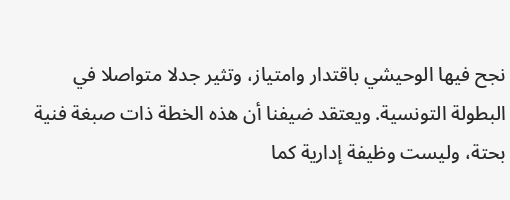نجح فيها الوحيشي باقتدار وامتياز، وتثير جدلا متواصلا في البطولة التونسية. ويعتقد ضيفنا أن هذه الخطة ذات صبغة فنية بحتة، وليست وظيفة إدارية كما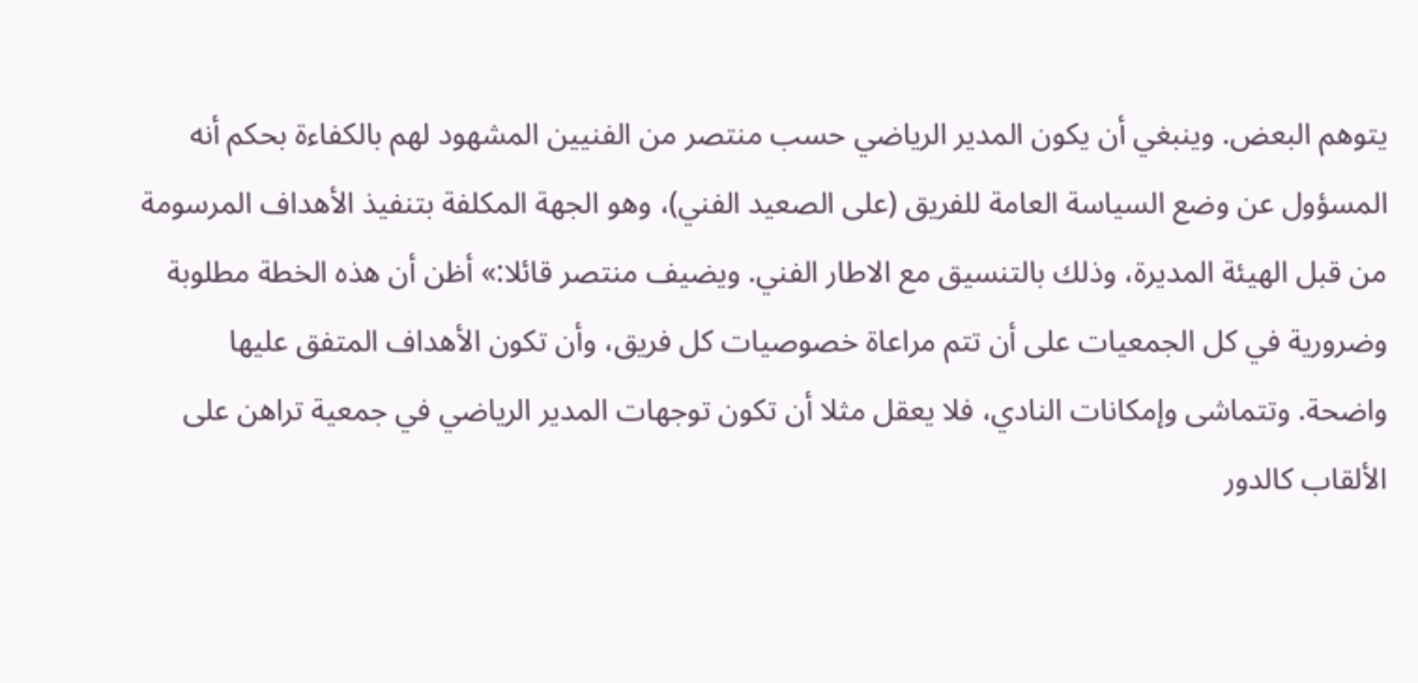يتوهم البعض. وينبغي أن يكون المدير الرياضي حسب منتصر من الفنيين المشهود لهم بالكفاءة بحكم أنه المسؤول عن وضع السياسة العامة للفريق (على الصعيد الفني)، وهو الجهة المكلفة بتنفيذ الأهداف المرسومة من قبل الهيئة المديرة، وذلك بالتنسيق مع الاطار الفني. ويضيف منتصر قائلا:» أظن أن هذه الخطة مطلوبة وضرورية في كل الجمعيات على أن تتم مراعاة خصوصيات كل فريق، وأن تكون الأهداف المتفق عليها واضحة. وتتماشى وإمكانات النادي، فلا يعقل مثلا أن تكون توجهات المدير الرياضي في جمعية تراهن على الألقاب كالدور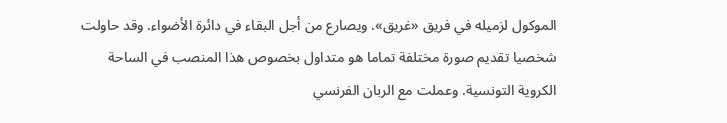الموكول لزميله في فريق «غريق». ويصارع من أجل البقاء في دائرة الأضواء. وقد حاولت شخصيا تقديم صورة مختلفة تماما هو متداول بخصوص هذا المنصب في الساحة الكروية التونسية. وعملت مع الربان الفرنسي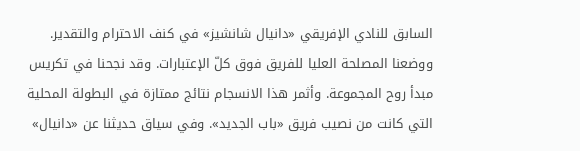السابق للنادي الإفريقي «دانيال شانشيز» في كنف الاحترام والتقدير. ووضعنا المصلحة العليا للفريق فوق كلّ الإعتبارات. وقد نجحنا في تكريس مبدأ روح المجموعة. وأثمر هذا الانسجام نتائج ممتازة في البطولة المحلية التي كانت من نصيب فريق «باب الجديد». وفي سياق حديثنا عن «دانيال»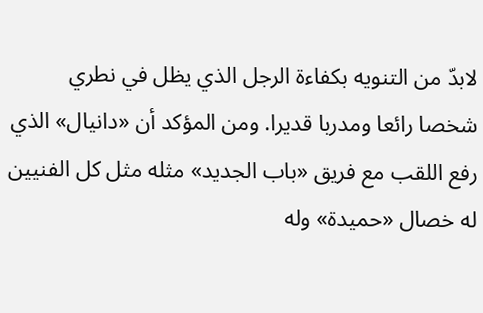لابدّ من التنويه بكفاءة الرجل الذي يظل في نطري شخصا رائعا ومدربا قديرا. ومن المؤكد أن «دانيال» الذي رفع اللقب مع فريق «باب الجديد» مثله مثل كل الفنيين له خصال «حميدة» وله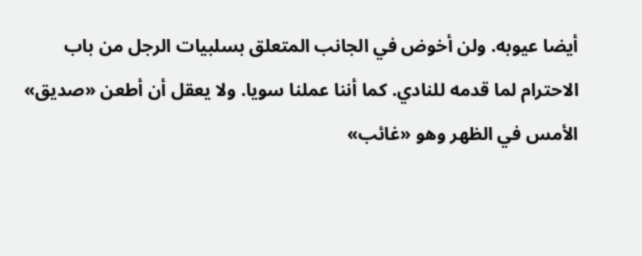أيضا عيوبه. ولن أخوض في الجانب المتعلق بسلبيات الرجل من باب الاحترام لما قدمه للنادي. كما أننا عملنا سويا. ولا يعقل أن أطعن «صديق» الأمس في الظهر وهو «غائب»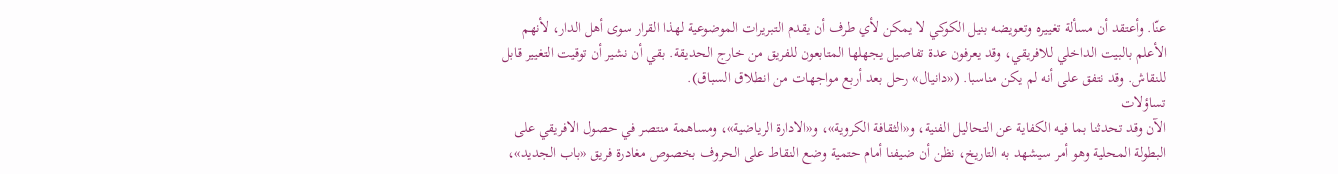عنّا. وأعتقد أن مسألة تغييره وتعويضه بنيل الكوكي لا يمكن لأي طرف أن يقدم التبريرات الموضوعية لهذا القرار سوى أهل الدار، لأنهم الأعلم بالبيت الداخلي للافريقي، وقد يعرفون عدة تفاصيل يجهلها المتابعون للفريق من خارج الحديقة. بقي أن نشير أن توقيت التغيير قابل للنقاش. وقد نتفق على أنه لم يكن مناسبا. («دانيال» رحل بعد أربع مواجهات من انطلاق السباق).
تساؤلات
الآن وقد تحدثنا بما فيه الكفاية عن التحاليل الفنية، و«الثقافة الكروية»، و«الادارة الرياضية»، ومساهمة منتصر في حصول الافريقي على البطولة المحلية وهو أمر سيشهد به التاريخ، نظن أن ضيفنا أمام حتمية وضع النقاط على الحروف بخصوص مغادرة فريق «باب الجديد»،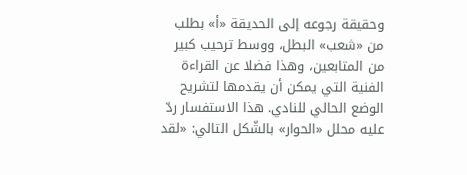وحقيقة رجوعه إلى الحديقة «أ» بطلب من «شعب» البطل، ووسط ترحيب كبير من المتابعين، وهذا فضلا عن القراءة الفنية التي يمكن أن يقدمها لتشريح الوضع الحالي للنادي. هذا الاستفسار ردّ عليه محلل «الحوار» بالشّكل التالي: «لقد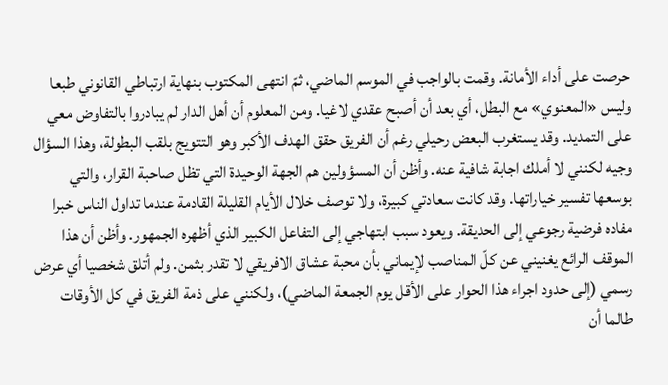حرصت على أداء الأمانة. وقمت بالواجب في الموسم الماضي، ثمّ انتهى المكتوب بنهاية ارتباطي القانوني طبعا وليس «المعنوي» مع البطل، أي بعد أن أصبح عقدي لاغيا. ومن المعلوم أن أهل الدار لم يبادروا بالتفاوض معي على التمديد. وقد يستغرب البعض رحيلي رغم أن الفريق حقق الهدف الأكبر وهو التتويج بلقب البطولة، وهذا السؤال وجيه لكنني لا أملك اجابة شافية عنه. وأظن أن المسؤولين هم الجهة الوحيدة التي تظل صاحبة القرار، والتي بوسعها تفسير خياراتها. وقد كانت سعادتي كبيرة، ولا توصف خلال الأيام القليلة القادمة عندما تداول الناس خبرا مفاده فرضية رجوعي إلى الحديقة. ويعود سبب ابتهاجي إلى التفاعل الكبير الذي أظهره الجمهور. وأظن أن هذا الموقف الرائع يغنيني عن كلّ المناصب لإيماني بأن محبة عشاق الافريقي لا تقدر بثمن. ولم أتلق شخصيا أي عرض رسمي (إلى حدود اجراء هذا الحوار على الأقل يوم الجمعة الماضي)، ولكنني على ذمة الفريق في كل الأوقات طالما أن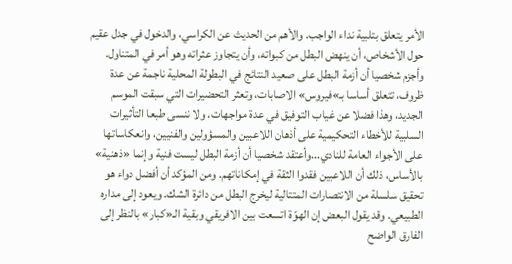الأمر يتعلق بتلبية نداء الواجب. والأهم من الحديث عن الكراسي، والدخول في جدل عقيم حول الأشخاص، أن ينهض البطل من كبواته، وأن يتجاوز عثراته وهو أمر في المتناول. وأجزم شخصيا أن أزمة البطل على صعيد النتائج في البطولة المحلية ناجمة عن عدة ظروف، تتعلق أساسا بـ»فيروس» الاصابات، وتعثر التحضيرات التي سبقت الموسم الجديد، وهذا فضلا عن غياب التوفيق في عدة مواجهات. ولا ننسى طبعا التأثيرات السلبية للأخطاء التحكيمية على أذهان اللاعبين والمسؤولين والفنيين، وانعكاساتها على الأجواء العامة للنادي...وأعتقد شخصيا أن أزمة البطل ليست فنية وإنما «ذهنية» بالأساس، ذلك أن اللاعبين فقدوا الثقة في إمكاناتهم. ومن المؤكد أن أفضل دواء هو تحقيق سلسلة من الانتصارات المتتالية ليخرج البطل من دائرة الشك. ويعود إلى مداره الطبيعي. وقد يقول البعض إن الهوّة اتسعت بين الافريقي وبقية الـ«كبار» بالنظر إلى الفارق الواضح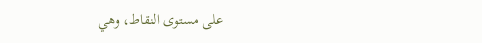على مستوى النقاط، وهي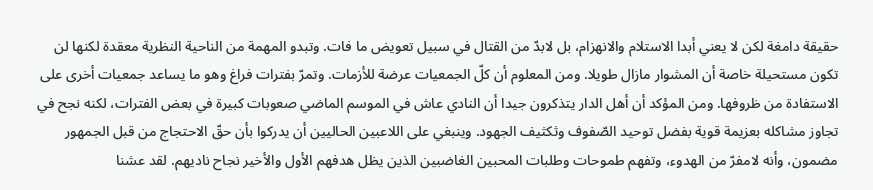حقيقة دامغة لكن لا يعني أبدا الاستلام والانهزام، بل لابدّ من القتال في سبيل تعويض ما فات. وتبدو المهمة من الناحية النظرية معقدة لكنها لن تكون مستحيلة خاصة أن المشوار مازال طويلا. ومن المعلوم أن كلّ الجمعيات عرضة للأزمات. وتمرّ بفترات فراغ وهو ما يساعد جمعيات أخرى على الاستفادة من ظروفها. ومن المؤكد أن أهل الدار يتذكرون جيدا أن النادي عاش في الموسم الماضي صعوبات كبيرة في بعض الفترات، لكنه نجح في تجاوز مشاكله بعزيمة قوية بفضل توحيد الصّفوف وثكثيف الجهود. وينبغي على اللاعبين الحاليين أن يدركوا بأن حقّ الاحتجاج من قبل الجمهور مضمون، وأنه لامفرّ من الهدوء، وتفهم طموحات وطلبات المحبين الغاضبين الذين يظل هدفهم الأول والأخير نجاح ناديهم. لقد عشنا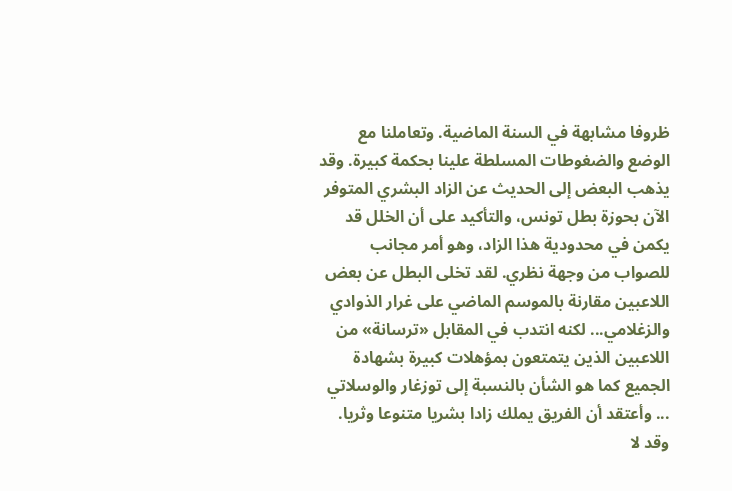ظروفا مشابهة في السنة الماضية. وتعاملنا مع الوضع والضغوطات المسلطة علينا بحكمة كبيرة. وقد يذهب البعض إلى الحديث عن الزاد البشري المتوفر الآن بحوزة بطل تونس، والتأكيد على أن الخلل قد يكمن في محدودية هذا الزاد، وهو أمر مجانب للصواب من وجهة نظري. لقد تخلى البطل عن بعض اللاعبين مقارنة بالموسم الماضي على غرار الذوادي والزغلامي... لكنه انتدب في المقابل «ترسانة» من اللاعبين الذين يتمتعون بمؤهلات كبيرة بشهادة الجميع كما هو الشأن بالنسبة إلى توزغار والوسلاتي ... وأعتقد أن الفريق يملك زادا بشريا متنوعا وثريا. وقد لا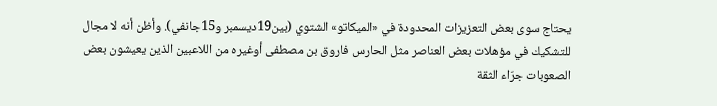يحتاج سوى بعض التعزيزات المحدودة في «الميكاتو» الشتوي (بين19ديسمبر و15جانفي). وأظن أنه لا مجال للتشكيك في مؤهلات بعض العناصر مثل الحارس فاروق بن مصطفى أوغيره من اللاعبين الذين يعيشون بعض الصعوبات جرّاء الثقة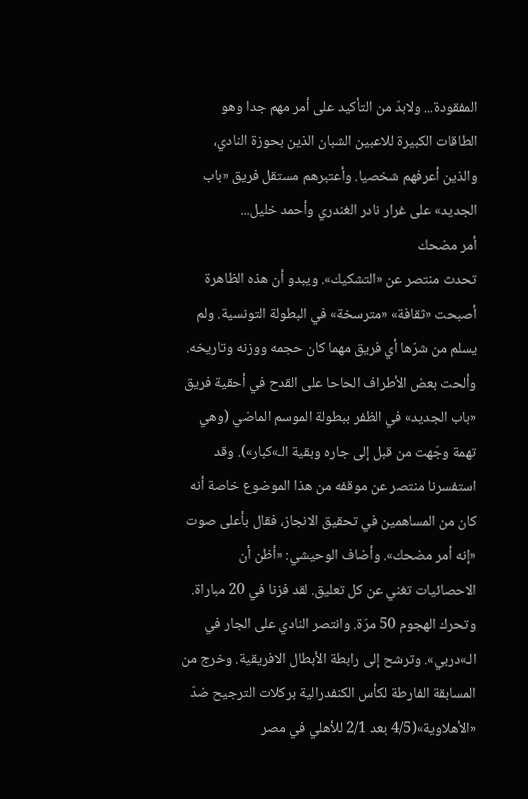المفقودة... ولابدّ من التأكيد على أمر مهم جدا وهو الطاقات الكبيرة للاعبين الشبان الذين بحوزة النادي، والذين أعرفهم شخصيا. وأعتبرهم مستقل فريق «باب الجديد» على غرار نادر الغندري وأحمد خليل...
أمر مضحك
تحدث منتصر عن «التشكيك». ويبدو أن هذه الظاهرة أصبحت «ثقافة» «مترسخة» في البطولة التونسية. ولم يسلم من شرّها أي فريق مهما كان حجمه ووزنه وتاريخه. وألحت بعض الأطراف الحاحا على القدح في أحقية فريق «باب الجديد» في الظفر ببطولة الموسم الماضي (وهي تهمة وجّهت من قبل إلى جاره وبقية الـ»كبار»). وقد استفسرنا منتصر عن موقفه من هذا الموضوع خاصة أنه كان من المساهمين في تحقيق الانجاز، فقال بأعلى صوت «إنه أمر مضحك». وأضاف الوحيشي: «أظن أن الاحصائيات تغني عن كل تعليق. لقد فزنا في 20 مباراة. وتحرك الهجوم 50 مرّة. وانتصر النادي على الجار في الـ»دربي». وترشح إلى رابطة الأبطال الافريقية. وخرج من المسابقة الفارطة لكأس الكنفدرالية بركلات الترجيح ضدّ «الأهلاوية»(4/5 بعد 2/1 للأهلي في مصر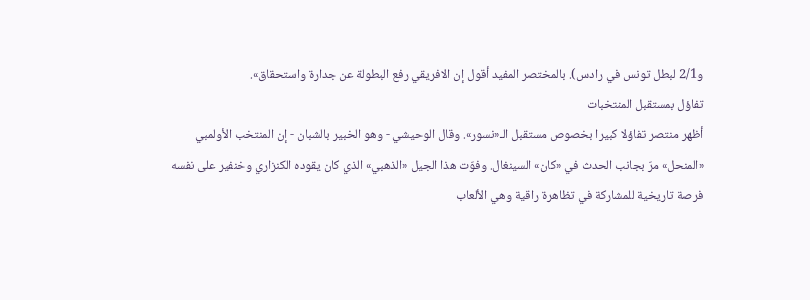و2/1 لبطل تونس في رادس). بالمختصر المفيد أقول إن الافريقي رفع البطولة عن جدارة واستحقاق».
تفاؤل بمستقبل المنتخبات
أظهر منتصر تفاؤلا كبيرا بخصوص مستقبل الـ«نسور». وقال الوحيشي - وهو الخبير بالشبان - إن المنتخب الأولمبي «المنحل» مرّ بجانب الحدث في «كان» السينغال. وفوّت هذا الجيل «الذهبي» الذي كان يقوده الكنزاري وخنفير على نفسه فرصة تاريخية للمشاركة في تظاهرة راقية وهي الألعاب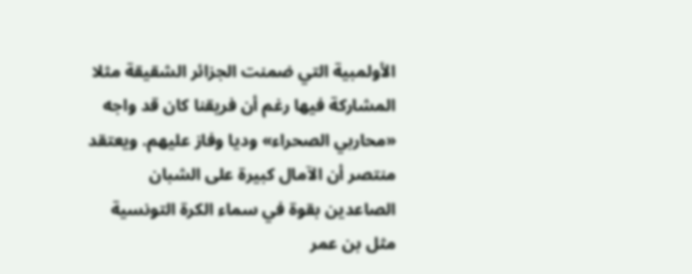الأولمبية التي ضمنت الجزائر الشقيقة مثلا المشاركة فيها رغم أن فريقنا كان قد واجه «محاربي الصحراء» وديا وفاز عليهم. ويعتقد منتصر أن الآمال كبيرة على الشبان الصاعدين بقوة في سماء الكرة التونسية مثل بن عمر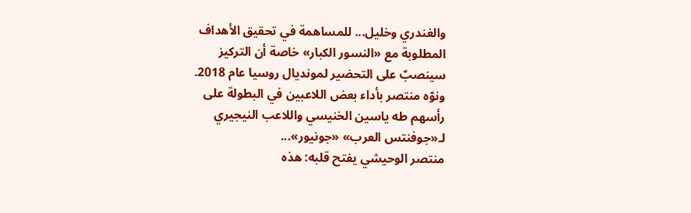والغندري وخليل... للمساهمة في تحقيق الأهداف المطلوبة مع «النسور الكبار» خاصة أن التركيز سينصبّ على التحضير لمونديال روسيا عام 2018. ونوّه منتصر بأداء بعض اللاعبين في البطولة على رأسهم طه ياسين الخنيسي واللاعب النيجيري لـ«جوفنتس العرب» «جونيور»...
منتصر الوحيشي يفتح قلبه: هذه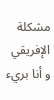مشكلة الإفريقي و أنا بريء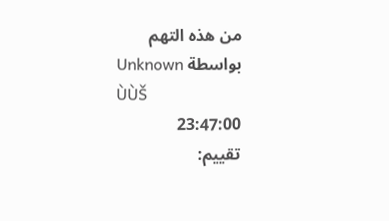من هذه التهم
بواسطة Unknown
ÙÙŠ
23:47:00
تقييم: